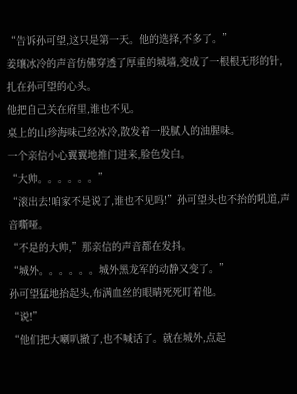“告诉孙可望,这只是第一天。他的选择,不多了。”
姜瓖冰冷的声音仿佛穿透了厚重的城墙,变成了一根根无形的针,扎在孙可望的心头。
他把自己关在府里,谁也不见。
桌上的山珍海味己经冰冷,散发着一股腻人的油腥味。
一个亲信小心翼翼地推门进来,脸色发白。
“大帅。。。。。。”
“滚出去!咱家不是说了,谁也不见吗!”孙可望头也不抬的吼道,声音嘶哑。
“不是的大帅,”那亲信的声音都在发抖。
“城外。。。。。。城外黑龙军的动静又变了。”
孙可望猛地抬起头,布满血丝的眼睛死死盯着他。
“说!”
“他们把大喇叭撤了,也不喊话了。就在城外,点起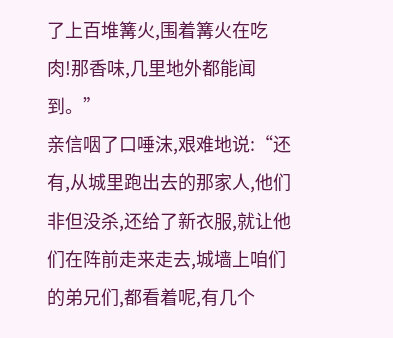了上百堆篝火,围着篝火在吃肉!那香味,几里地外都能闻到。”
亲信咽了口唾沫,艰难地说:“还有,从城里跑出去的那家人,他们非但没杀,还给了新衣服,就让他们在阵前走来走去,城墙上咱们的弟兄们,都看着呢,有几个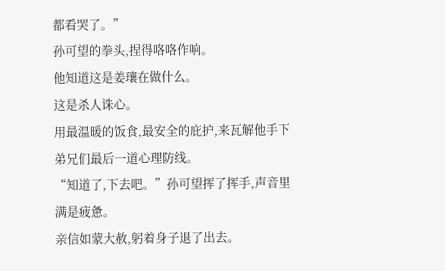都看哭了。”
孙可望的拳头,捏得咯咯作响。
他知道这是姜瓖在做什么。
这是杀人诛心。
用最温暖的饭食,最安全的庇护,来瓦解他手下弟兄们最后一道心理防线。
“知道了,下去吧。”孙可望挥了挥手,声音里满是疲惫。
亲信如蒙大赦,躬着身子退了出去。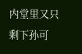内堂里又只剩下孙可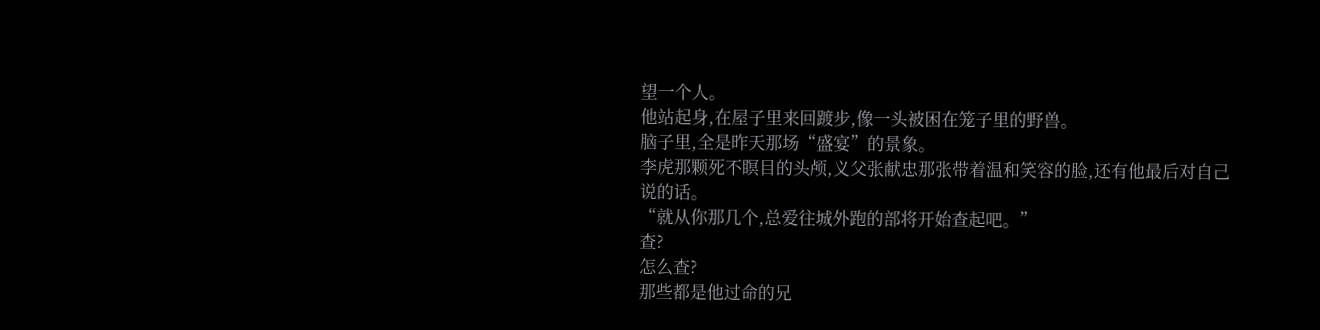望一个人。
他站起身,在屋子里来回踱步,像一头被困在笼子里的野兽。
脑子里,全是昨天那场“盛宴”的景象。
李虎那颗死不瞑目的头颅,义父张献忠那张带着温和笑容的脸,还有他最后对自己说的话。
“就从你那几个,总爱往城外跑的部将开始查起吧。”
查?
怎么查?
那些都是他过命的兄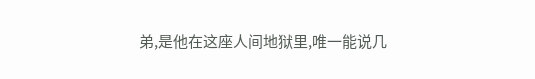弟,是他在这座人间地狱里,唯一能说几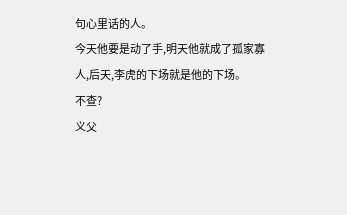句心里话的人。
今天他要是动了手,明天他就成了孤家寡人,后天,李虎的下场就是他的下场。
不查?
义父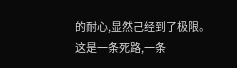的耐心,显然己经到了极限。
这是一条死路,一条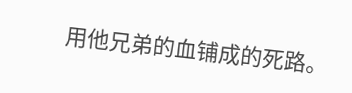用他兄弟的血铺成的死路。